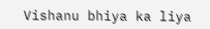Vishanu bhiya ka liya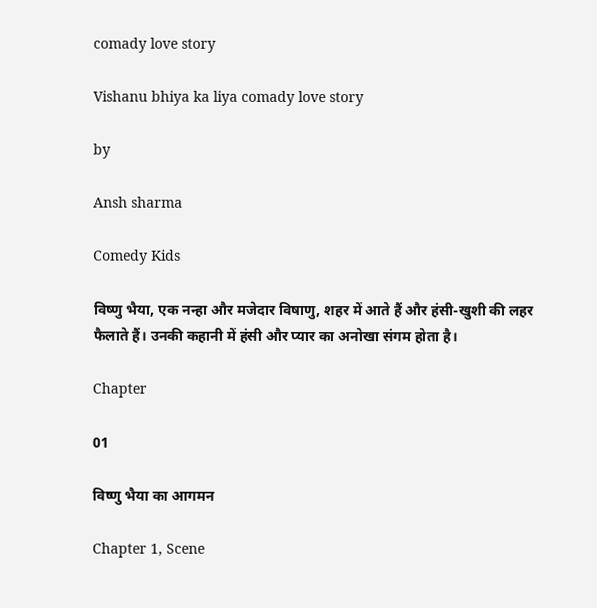comady love story

Vishanu bhiya ka liya comady love story

by

Ansh sharma

Comedy Kids

विष्णु भैया, एक नन्हा और मजेदार विषाणु, शहर में आते हैं और हंसी-खुशी की लहर फैलाते हैं। उनकी कहानी में हंसी और प्यार का अनोखा संगम होता है।

Chapter

01

विष्णु भैया का आगमन

Chapter 1, Scene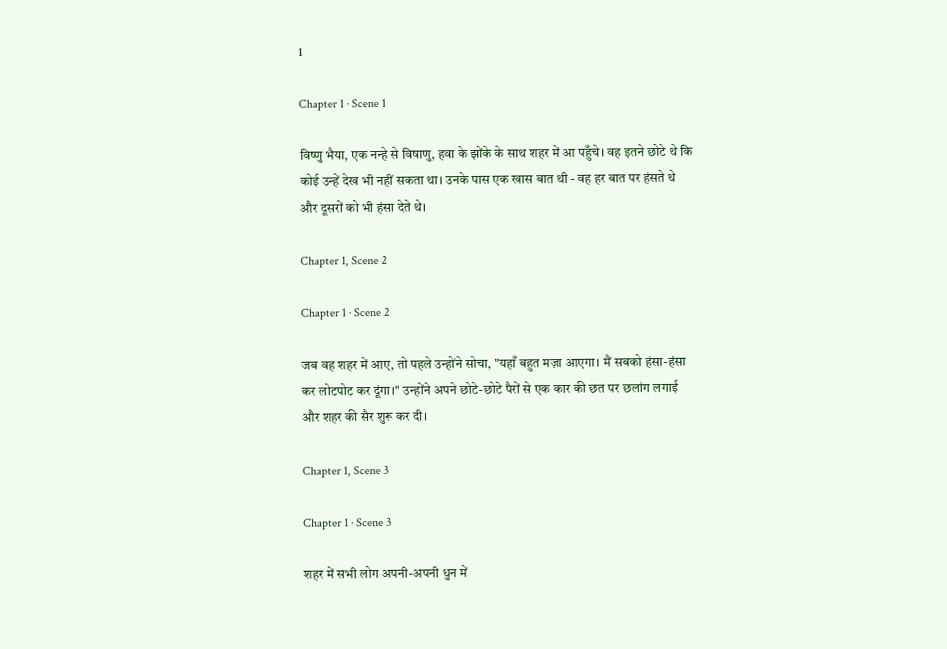1

Chapter 1 · Scene 1

विष्णु भैया, एक नन्हे से विषाणु, हवा के झोंके के साथ शहर में आ पहुँचे। वह इतने छोटे थे कि कोई उन्हें देख भी नहीं सकता था। उनके पास एक खास बात थी - वह हर बात पर हंसते थे और दूसरों को भी हंसा देते थे।

Chapter 1, Scene 2

Chapter 1 · Scene 2

जब वह शहर में आए, तो पहले उन्होंने सोचा, "यहाँ बहुत मज़ा आएगा। मैं सबको हंसा-हंसा कर लोटपोट कर दूंगा।" उन्होंने अपने छोटे-छोटे पैरों से एक कार की छत पर छलांग लगाई और शहर की सैर शुरू कर दी।

Chapter 1, Scene 3

Chapter 1 · Scene 3

शहर में सभी लोग अपनी-अपनी धुन में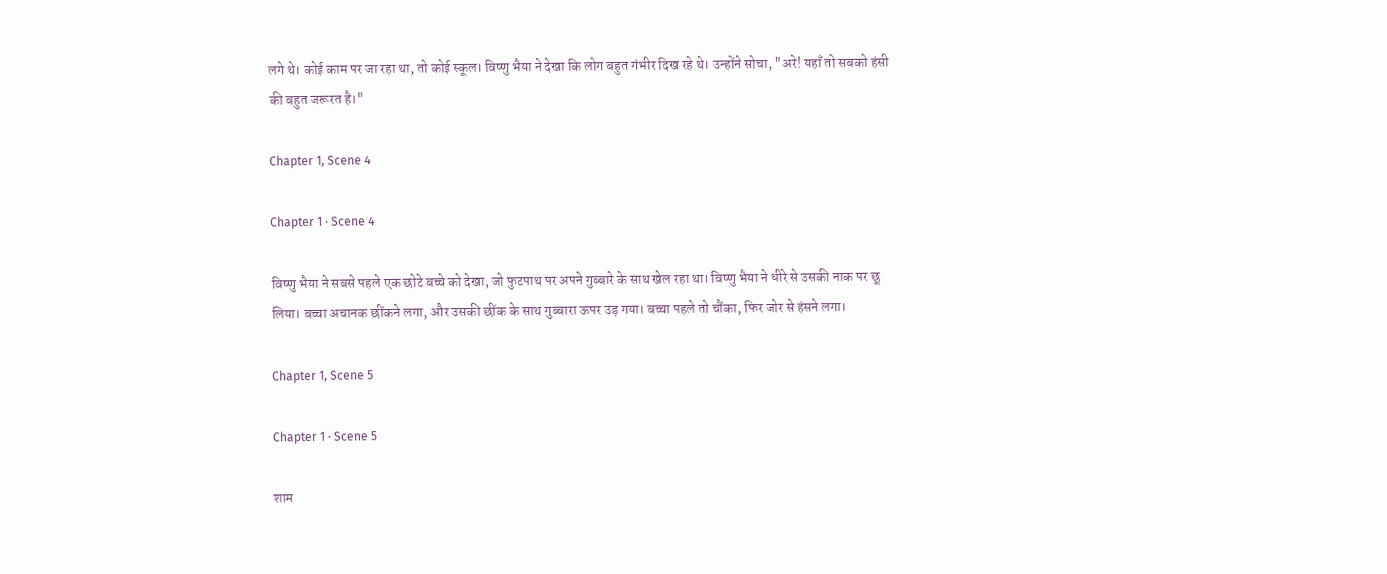लगे थे। कोई काम पर जा रहा था, तो कोई स्कूल। विष्णु भैया ने देखा कि लोग बहुत गंभीर दिख रहे थे। उन्होंने सोचा, "अरे! यहाँ तो सबको हंसी की बहुत जरूरत है।"

Chapter 1, Scene 4

Chapter 1 · Scene 4

विष्णु भैया ने सबसे पहले एक छोटे बच्चे को देखा, जो फुटपाथ पर अपने गुब्बारे के साथ खेल रहा था। विष्णु भैया ने धीरे से उसकी नाक पर छू लिया। बच्चा अचानक छींकने लगा, और उसकी छींक के साथ गुब्बारा ऊपर उड़ गया। बच्चा पहले तो चौंका, फिर जोर से हंसने लगा।

Chapter 1, Scene 5

Chapter 1 · Scene 5

शाम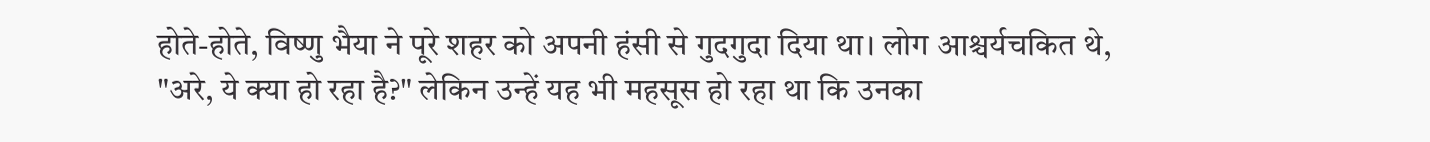होते-होते, विष्णु भैया ने पूरे शहर को अपनी हंसी से गुदगुदा दिया था। लोग आश्चर्यचकित थे, "अरे, ये क्या हो रहा है?" लेकिन उन्हें यह भी महसूस हो रहा था कि उनका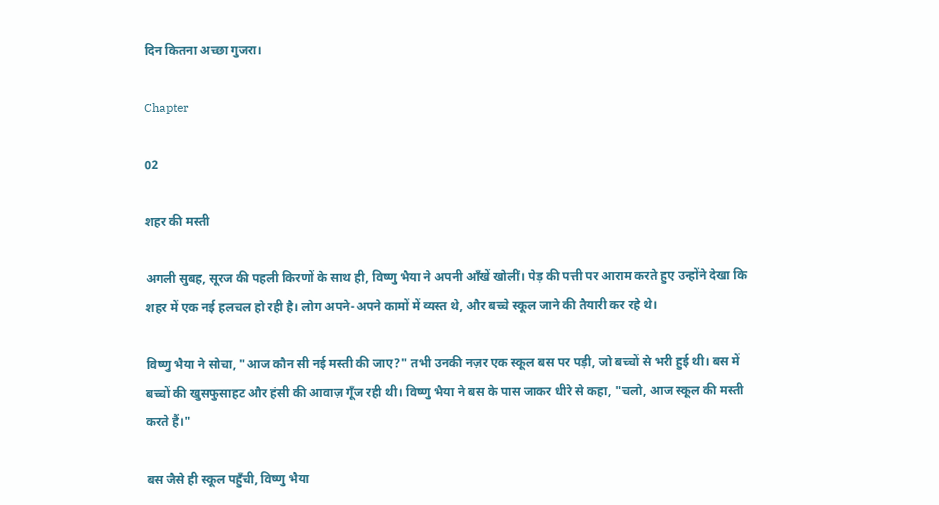दिन कितना अच्छा गुजरा।

Chapter

02

शहर की मस्ती

अगली सुबह, सूरज की पहली किरणों के साथ ही, विष्णु भैया ने अपनी आँखें खोलीं। पेड़ की पत्ती पर आराम करते हुए उन्होंने देखा कि शहर में एक नई हलचल हो रही है। लोग अपने-अपने कामों में व्यस्त थे, और बच्चे स्कूल जाने की तैयारी कर रहे थे।

विष्णु भैया ने सोचा, "आज कौन सी नई मस्ती की जाए?" तभी उनकी नज़र एक स्कूल बस पर पड़ी, जो बच्चों से भरी हुई थी। बस में बच्चों की खुसफुसाहट और हंसी की आवाज़ गूँज रही थी। विष्णु भैया ने बस के पास जाकर धीरे से कहा, "चलो, आज स्कूल की मस्ती करते हैं।"

बस जैसे ही स्कूल पहुँची, विष्णु भैया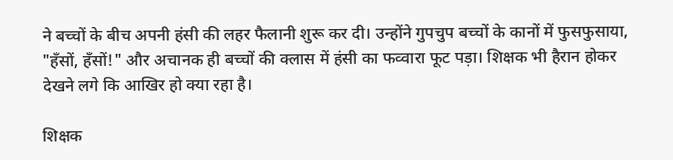ने बच्चों के बीच अपनी हंसी की लहर फैलानी शुरू कर दी। उन्होंने गुपचुप बच्चों के कानों में फुसफुसाया, "हँसों, हँसों!" और अचानक ही बच्चों की क्लास में हंसी का फव्वारा फूट पड़ा। शिक्षक भी हैरान होकर देखने लगे कि आखिर हो क्या रहा है।

शिक्षक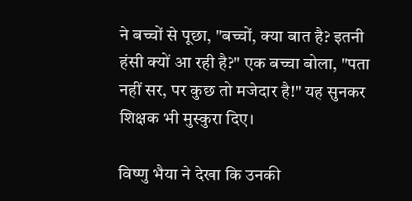ने बच्चों से पूछा, "बच्चों, क्या बात है? इतनी हंसी क्यों आ रही है?" एक बच्चा बोला, "पता नहीं सर, पर कुछ तो मजेदार है!" यह सुनकर शिक्षक भी मुस्कुरा दिए।

विष्णु भैया ने देखा कि उनकी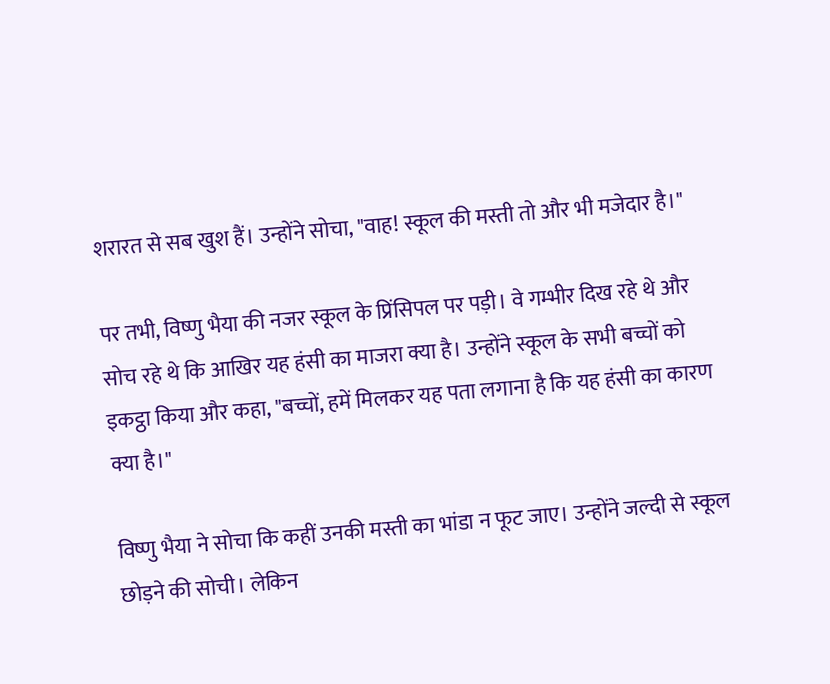शरारत से सब खुश हैं। उन्होंने सोचा, "वाह! स्कूल की मस्ती तो और भी मजेदार है।"

पर तभी, विष्णु भैया की नजर स्कूल के प्रिंसिपल पर पड़ी। वे गम्भीर दिख रहे थे और सोच रहे थे कि आखिर यह हंसी का माजरा क्या है। उन्होंने स्कूल के सभी बच्चों को इकट्ठा किया और कहा, "बच्चों, हमें मिलकर यह पता लगाना है कि यह हंसी का कारण क्या है।"

विष्णु भैया ने सोचा कि कहीं उनकी मस्ती का भांडा न फूट जाए। उन्होंने जल्दी से स्कूल छोड़ने की सोची। लेकिन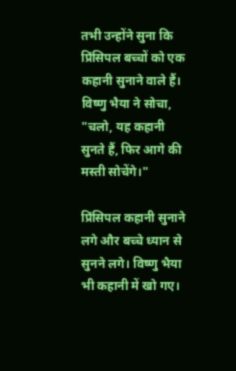तभी उन्होंने सुना कि प्रिंसिपल बच्चों को एक कहानी सुनाने वाले हैं। विष्णु भैया ने सोचा, "चलो, यह कहानी सुनते हैं, फिर आगे की मस्ती सोचेंगे।"

प्रिंसिपल कहानी सुनाने लगे और बच्चे ध्यान से सुनने लगे। विष्णु भैया भी कहानी में खो गए।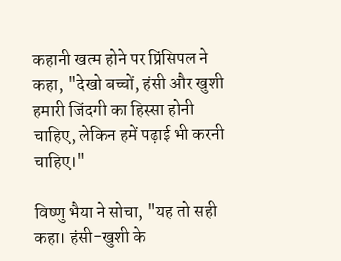कहानी खत्म होने पर प्रिंसिपल ने कहा, "देखो बच्चों, हंसी और खुशी हमारी जिंदगी का हिस्सा होनी चाहिए, लेकिन हमें पढ़ाई भी करनी चाहिए।"

विष्णु भैया ने सोचा, "यह तो सही कहा। हंसी-खुशी के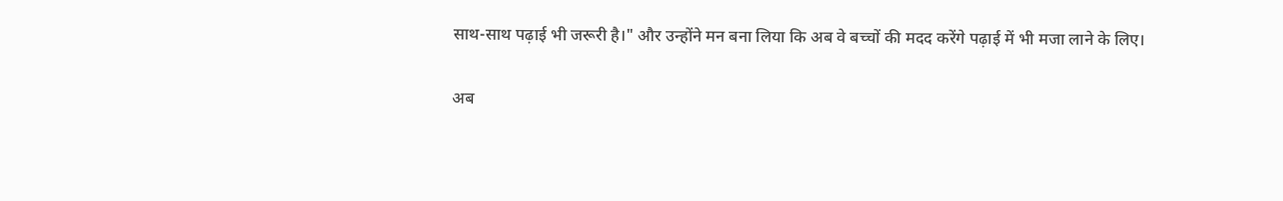साथ-साथ पढ़ाई भी जरूरी है।" और उन्होंने मन बना लिया कि अब वे बच्चों की मदद करेंगे पढ़ाई में भी मजा लाने के लिए।

अब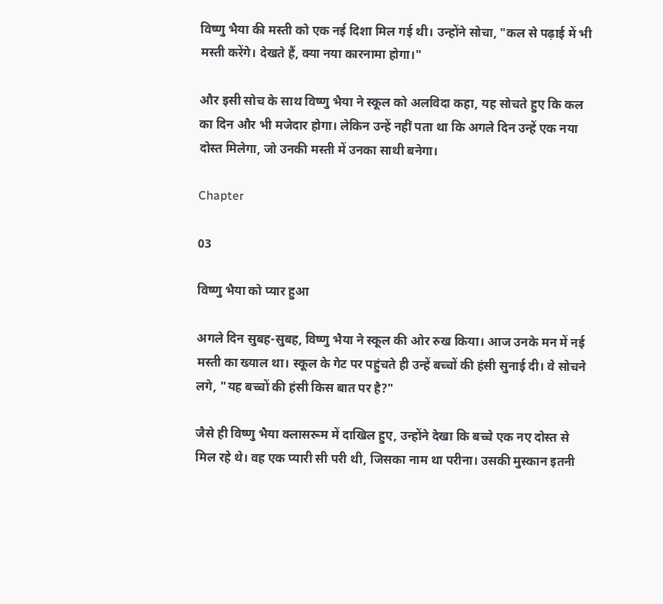विष्णु भैया की मस्ती को एक नई दिशा मिल गई थी। उन्होंने सोचा, "कल से पढ़ाई में भी मस्ती करेंगे। देखते हैं, क्या नया कारनामा होगा।"

और इसी सोच के साथ विष्णु भैया ने स्कूल को अलविदा कहा, यह सोचते हुए कि कल का दिन और भी मजेदार होगा। लेकिन उन्हें नहीं पता था कि अगले दिन उन्हें एक नया दोस्त मिलेगा, जो उनकी मस्ती में उनका साथी बनेगा।

Chapter

03

विष्णु भैया को प्यार हुआ

अगले दिन सुबह-सुबह, विष्णु भैया ने स्कूल की ओर रुख किया। आज उनके मन में नई मस्ती का ख्याल था। स्कूल के गेट पर पहुंचते ही उन्हें बच्चों की हंसी सुनाई दी। वे सोचने लगे, "यह बच्चों की हंसी किस बात पर है?"

जैसे ही विष्णु भैया क्लासरूम में दाखिल हुए, उन्होंने देखा कि बच्चे एक नए दोस्त से मिल रहे थे। वह एक प्यारी सी परी थी, जिसका नाम था परीना। उसकी मुस्कान इतनी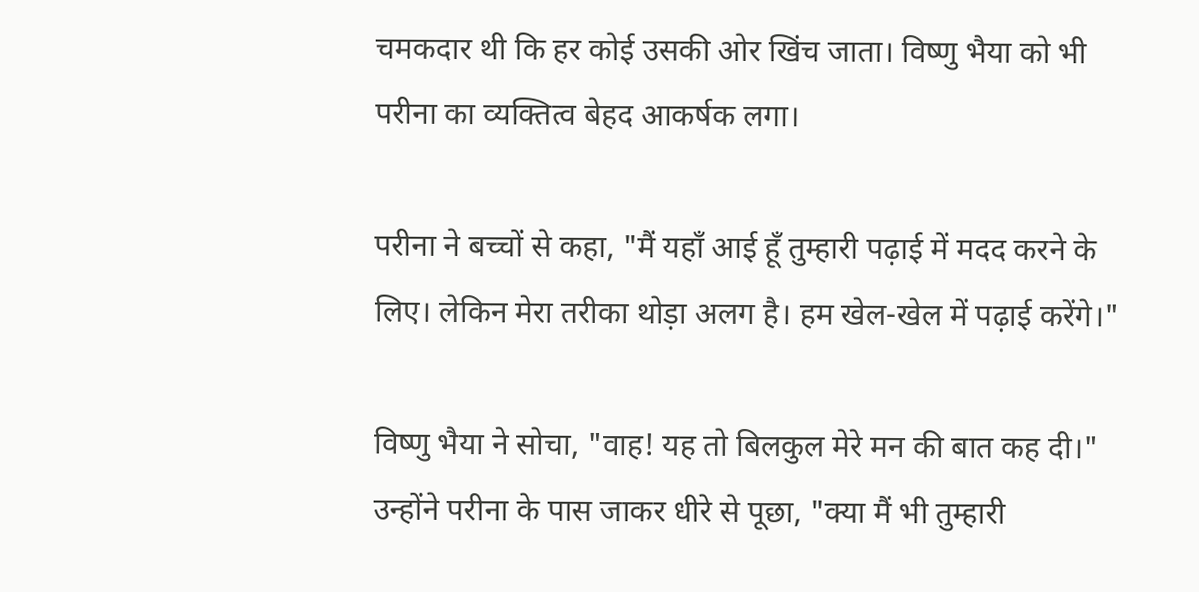चमकदार थी कि हर कोई उसकी ओर खिंच जाता। विष्णु भैया को भी परीना का व्यक्तित्व बेहद आकर्षक लगा।

परीना ने बच्चों से कहा, "मैं यहाँ आई हूँ तुम्हारी पढ़ाई में मदद करने के लिए। लेकिन मेरा तरीका थोड़ा अलग है। हम खेल-खेल में पढ़ाई करेंगे।"

विष्णु भैया ने सोचा, "वाह! यह तो बिलकुल मेरे मन की बात कह दी।" उन्होंने परीना के पास जाकर धीरे से पूछा, "क्या मैं भी तुम्हारी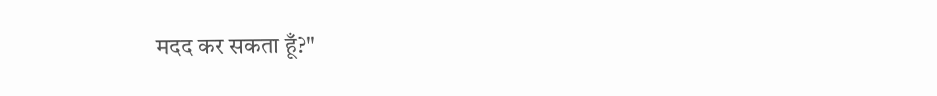मदद कर सकता हूँ?"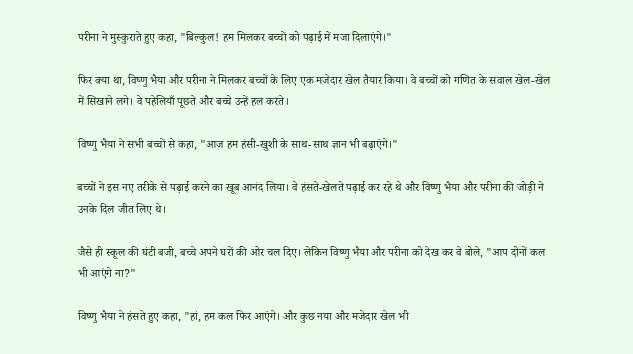परीना ने मुस्कुराते हुए कहा, "बिल्कुल! हम मिलकर बच्चों को पढ़ाई में मजा दिलाएंगे।"

फिर क्या था, विष्णु भैया और परीना ने मिलकर बच्चों के लिए एक मजेदार खेल तैयार किया। वे बच्चों को गणित के सवाल खेल-खेल में सिखाने लगे। वे पहेलियाँ पूछते और बच्चे उन्हें हल करते।

विष्णु भैया ने सभी बच्चों से कहा, "आज हम हंसी-खुशी के साथ-साथ ज्ञान भी बढ़ाएंगे।"

बच्चों ने इस नए तरीके से पढ़ाई करने का खूब आनंद लिया। वे हंसते-खेलते पढ़ाई कर रहे थे और विष्णु भैया और परीना की जोड़ी ने उनके दिल जीत लिए थे।

जैसे ही स्कूल की घंटी बजी, बच्चे अपने घरों की ओर चल दिए। लेकिन विष्णु भैया और परीना को देख कर वे बोले, "आप दोनों कल भी आएंगे ना?"

विष्णु भैया ने हंसते हुए कहा, "हां, हम कल फिर आएंगे। और कुछ नया और मजेदार खेल भी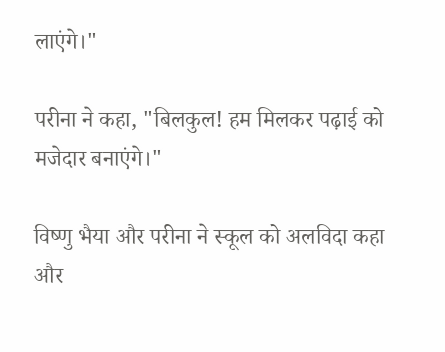लाएंगे।"

परीना ने कहा, "बिलकुल! हम मिलकर पढ़ाई को मजेदार बनाएंगे।"

विष्णु भैया और परीना ने स्कूल को अलविदा कहा और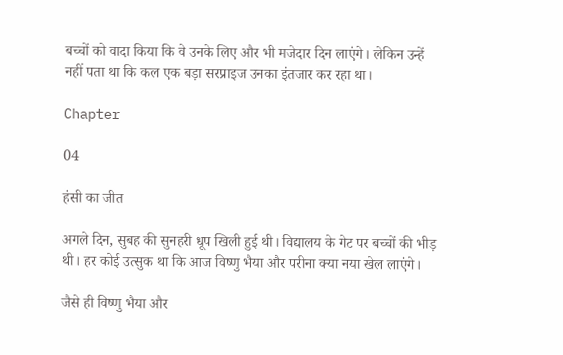बच्चों को वादा किया कि वे उनके लिए और भी मजेदार दिन लाएंगे। लेकिन उन्हें नहीं पता था कि कल एक बड़ा सरप्राइज उनका इंतजार कर रहा था।

Chapter

04

हंसी का जीत

अगले दिन, सुबह की सुनहरी धूप खिली हुई थी। विद्यालय के गेट पर बच्चों की भीड़ थी। हर कोई उत्सुक था कि आज विष्णु भैया और परीना क्या नया खेल लाएंगे।

जैसे ही विष्णु भैया और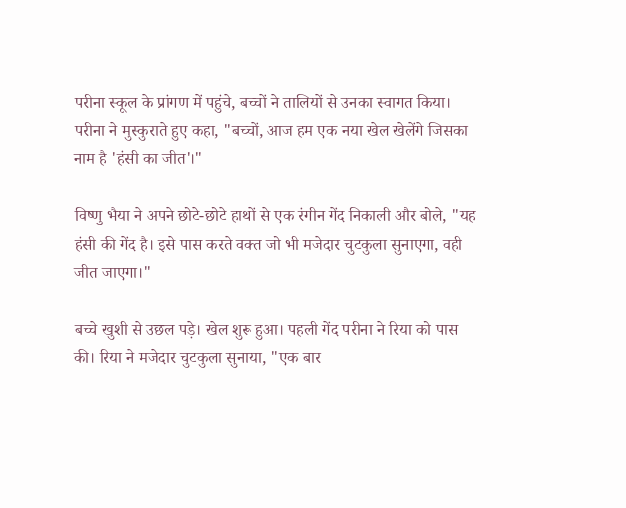परीना स्कूल के प्रांगण में पहुंचे, बच्चों ने तालियों से उनका स्वागत किया। परीना ने मुस्कुराते हुए कहा, "बच्चों, आज हम एक नया खेल खेलेंगे जिसका नाम है 'हंसी का जीत'।"

विष्णु भैया ने अपने छोटे-छोटे हाथों से एक रंगीन गेंद निकाली और बोले, "यह हंसी की गेंद है। इसे पास करते वक्त जो भी मजेदार चुटकुला सुनाएगा, वही जीत जाएगा।"

बच्चे खुशी से उछल पड़े। खेल शुरू हुआ। पहली गेंद परीना ने रिया को पास की। रिया ने मजेदार चुटकुला सुनाया, "एक बार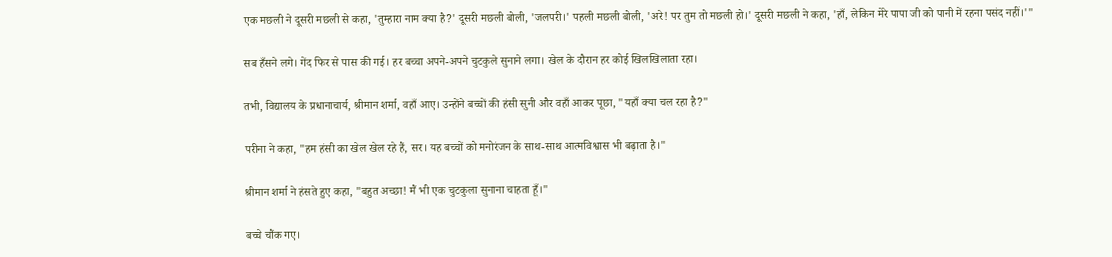एक मछली ने दूसरी मछली से कहा, 'तुम्हारा नाम क्या है?' दूसरी मछली बोली, 'जलपरी।' पहली मछली बोली, 'अरे! पर तुम तो मछली हो।' दूसरी मछली ने कहा, 'हाँ, लेकिन मेरे पापा जी को पानी में रहना पसंद नहीं।'"

सब हँसने लगे। गेंद फिर से पास की गई। हर बच्चा अपने-अपने चुटकुले सुनाने लगा। खेल के दौरान हर कोई खिलखिलाता रहा।

तभी, विद्यालय के प्रधानाचार्य, श्रीमान शर्मा, वहाँ आए। उन्होंने बच्चों की हंसी सुनी और वहाँ आकर पूछा, "यहाँ क्या चल रहा है?"

परीना ने कहा, "हम हंसी का खेल खेल रहे हैं, सर। यह बच्चों को मनोरंजन के साथ-साथ आत्मविश्वास भी बढ़ाता है।"

श्रीमान शर्मा ने हंसते हुए कहा, "बहुत अच्छा! मैं भी एक चुटकुला सुनाना चाहता हूँ।"

बच्चे चौंक गए।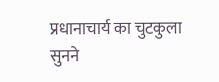प्रधानाचार्य का चुटकुला सुनने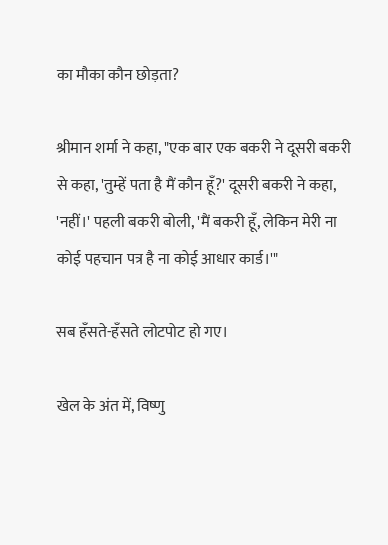का मौका कौन छोड़ता?

श्रीमान शर्मा ने कहा, "एक बार एक बकरी ने दूसरी बकरी से कहा, 'तुम्हें पता है मैं कौन हूँ?' दूसरी बकरी ने कहा, 'नहीं।' पहली बकरी बोली, 'मैं बकरी हूँ, लेकिन मेरी ना कोई पहचान पत्र है ना कोई आधार कार्ड।'"

सब हँसते-हँसते लोटपोट हो गए।

खेल के अंत में, विष्णु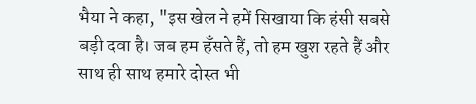भैया ने कहा, "इस खेल ने हमें सिखाया कि हंसी सबसे बड़ी दवा है। जब हम हँसते हैं, तो हम खुश रहते हैं और साथ ही साथ हमारे दोस्त भी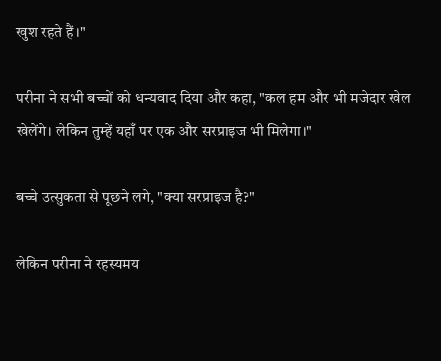खुश रहते हैं।"

परीना ने सभी बच्चों को धन्यवाद दिया और कहा, "कल हम और भी मजेदार खेल खेलेंगे। लेकिन तुम्हें यहाँ पर एक और सरप्राइज भी मिलेगा।"

बच्चे उत्सुकता से पूछने लगे, "क्या सरप्राइज है?"

लेकिन परीना ने रहस्यमय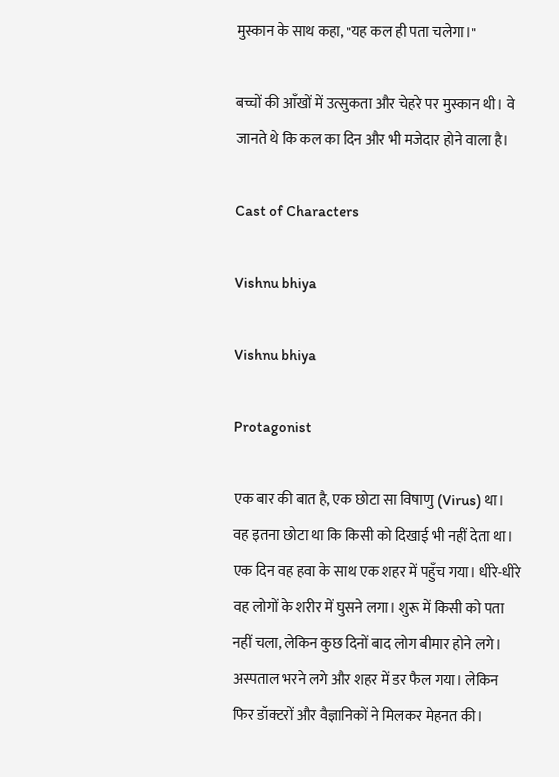मुस्कान के साथ कहा, "यह कल ही पता चलेगा।"

बच्चों की आँखों में उत्सुकता और चेहरे पर मुस्कान थी। वे जानते थे कि कल का दिन और भी मजेदार होने वाला है।

Cast of Characters

Vishnu bhiya

Vishnu bhiya

Protagonist

एक बार की बात है, एक छोटा सा विषाणु (Virus) था। वह इतना छोटा था कि किसी को दिखाई भी नहीं देता था। एक दिन वह हवा के साथ एक शहर में पहुँच गया। धीरे-धीरे वह लोगों के शरीर में घुसने लगा। शुरू में किसी को पता नहीं चला, लेकिन कुछ दिनों बाद लोग बीमार होने लगे। अस्पताल भरने लगे और शहर में डर फैल गया। लेकिन फिर डॉक्टरों और वैज्ञानिकों ने मिलकर मेहनत की।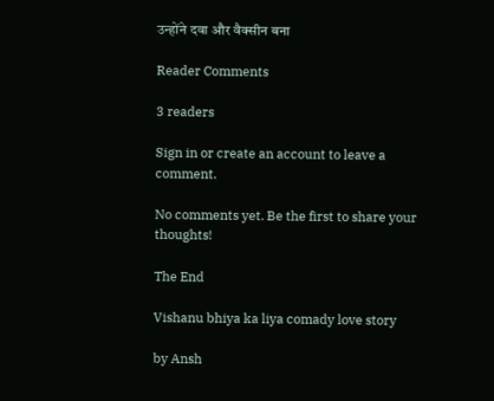उन्होंने दवा और वैक्सीन बना

Reader Comments

3 readers

Sign in or create an account to leave a comment.

No comments yet. Be the first to share your thoughts!

The End

Vishanu bhiya ka liya comady love story

by Ansh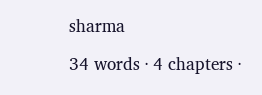sharma

34 words · 4 chapters ·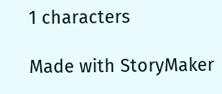1 characters

Made with StoryMaker